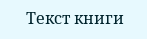Текст книги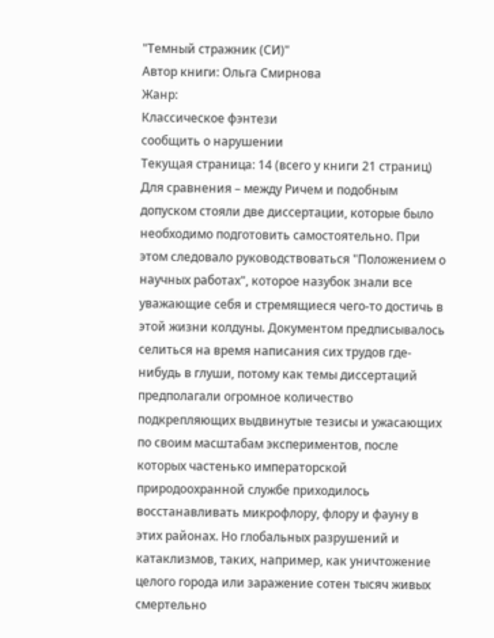"Темный стражник (СИ)"
Автор книги: Ольга Смирнова
Жанр:
Классическое фэнтези
сообщить о нарушении
Текущая страница: 14 (всего у книги 21 страниц)
Для сравнения – между Ричем и подобным допуском стояли две диссертации, которые было необходимо подготовить самостоятельно. При этом следовало руководствоваться "Положением о научных работах", которое назубок знали все уважающие себя и стремящиеся чего-то достичь в этой жизни колдуны. Документом предписывалось селиться на время написания сих трудов где-нибудь в глуши, потому как темы диссертаций предполагали огромное количество подкрепляющих выдвинутые тезисы и ужасающих по своим масштабам экспериментов, после которых частенько императорской природоохранной службе приходилось восстанавливать микрофлору, флору и фауну в этих районах. Но глобальных разрушений и катаклизмов, таких, например, как уничтожение целого города или заражение сотен тысяч живых смертельно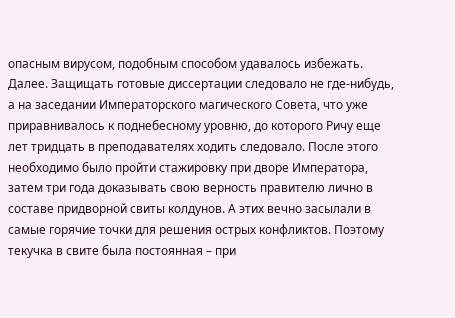опасным вирусом, подобным способом удавалось избежать.
Далее. Защищать готовые диссертации следовало не где-нибудь, а на заседании Императорского магического Совета, что уже приравнивалось к поднебесному уровню, до которого Ричу еще лет тридцать в преподавателях ходить следовало. После этого необходимо было пройти стажировку при дворе Императора, затем три года доказывать свою верность правителю лично в составе придворной свиты колдунов. А этих вечно засылали в самые горячие точки для решения острых конфликтов. Поэтому текучка в свите была постоянная – при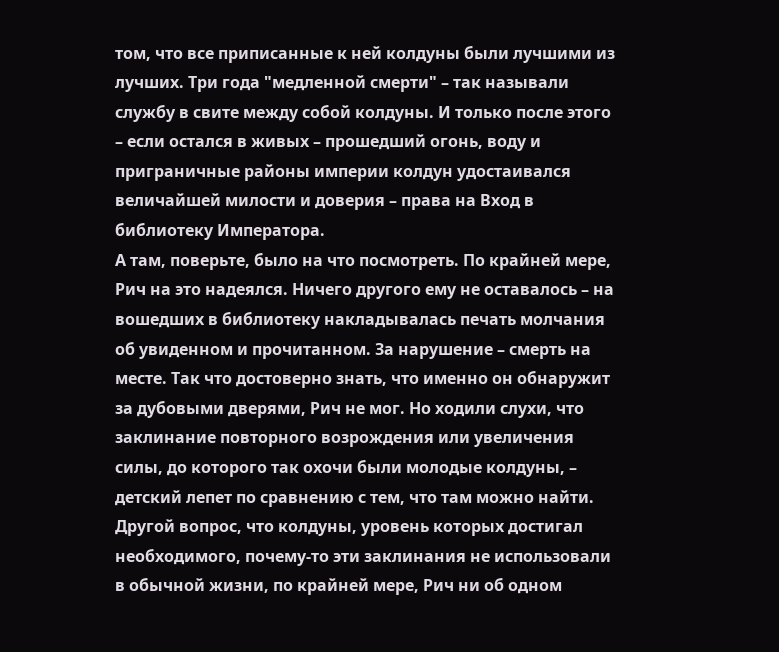том, что все приписанные к ней колдуны были лучшими из лучших. Три года "медленной смерти" – так называли службу в свите между собой колдуны. И только после этого – если остался в живых – прошедший огонь, воду и приграничные районы империи колдун удостаивался величайшей милости и доверия – права на Вход в библиотеку Императора.
А там, поверьте, было на что посмотреть. По крайней мере, Рич на это надеялся. Ничего другого ему не оставалось – на вошедших в библиотеку накладывалась печать молчания об увиденном и прочитанном. За нарушение – смерть на месте. Так что достоверно знать, что именно он обнаружит за дубовыми дверями, Рич не мог. Но ходили слухи, что заклинание повторного возрождения или увеличения силы, до которого так охочи были молодые колдуны, – детский лепет по сравнению с тем, что там можно найти.
Другой вопрос, что колдуны, уровень которых достигал необходимого, почему-то эти заклинания не использовали в обычной жизни, по крайней мере, Рич ни об одном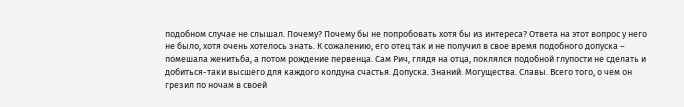подобном случае не слышал. Почему? Почему бы не попробовать хотя бы из интереса? Ответа на этот вопрос у него не было, хотя очень хотелось знать. К сожалению, его отец так и не получил в свое время подобного допуска – помешала женитьба, а потом рождение первенца. Сам Рич, глядя на отца, поклялся подобной глупости не сделать и добиться-таки высшего для каждого колдуна счастья. Допуска. Знаний. Могущества. Славы. Всего того, о чем он грезил по ночам в своей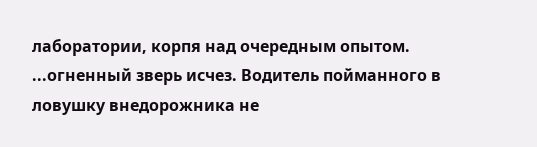лаборатории, корпя над очередным опытом.
...огненный зверь исчез. Водитель пойманного в ловушку внедорожника не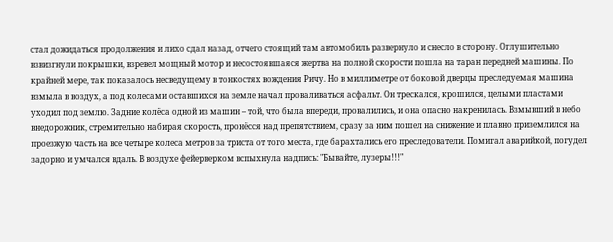стал дожидаться продолжения и лихо сдал назад, отчего стоящий там автомобиль развернуло и снесло в сторону. Оглушительно взвизгнули покрышки, взревел мощный мотор и несостоявшаяся жертва на полной скорости пошла на таран передней машины. По крайней мере, так показалось несведущему в тонкостях вождения Ричу. Но в миллиметре от боковой дверцы преследуемая машина взмыла в воздух, а под колесами оставшихся на земле начал проваливаться асфальт. Он трескался, крошился, целыми пластами уходил под землю. Задние колёса одной из машин – той, что была впереди, провалились, и она опасно накренилась. Взмывший в небо внедорожник, стремительно набирая скорость, пронёсся над препятствием, сразу за ним пошел на снижение и плавно приземлился на проезжую часть на все четыре колеса метров за триста от того места, где барахтались его преследователи. Помигал аварийкой, погудел задорно и умчался вдаль. В воздухе фейерверком вспыхнула надпись: "Бывайте, лузеры!!!"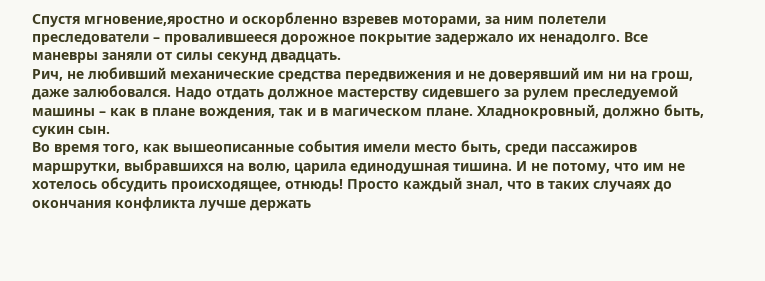Спустя мгновение,яростно и оскорбленно взревев моторами, за ним полетели преследователи – провалившееся дорожное покрытие задержало их ненадолго. Все маневры заняли от силы секунд двадцать.
Рич, не любивший механические средства передвижения и не доверявший им ни на грош, даже залюбовался. Надо отдать должное мастерству сидевшего за рулем преследуемой машины – как в плане вождения, так и в магическом плане. Хладнокровный, должно быть, сукин сын.
Во время того, как вышеописанные события имели место быть, среди пассажиров маршрутки, выбравшихся на волю, царила единодушная тишина. И не потому, что им не хотелось обсудить происходящее, отнюдь! Просто каждый знал, что в таких случаях до окончания конфликта лучше держать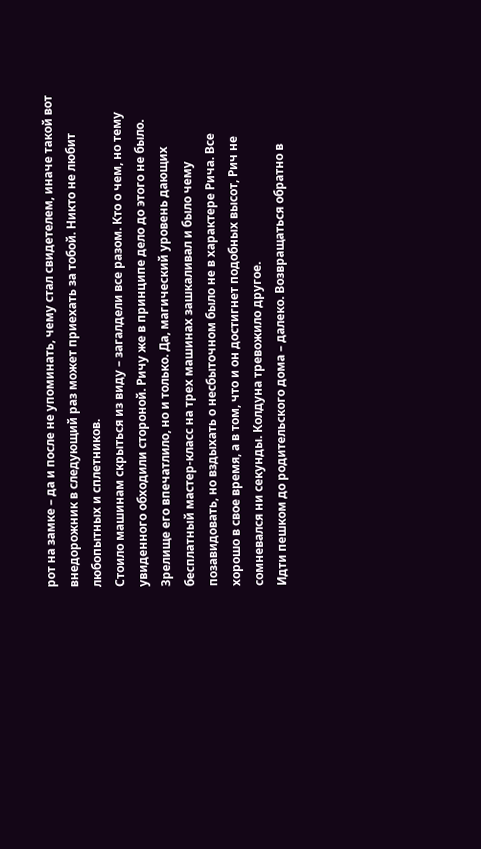рот на замке – да и после не упоминать, чему стал свидетелем, иначе такой вот внедорожник в следующий раз может приехать за тобой. Никто не любит любопытных и сплетников.
Стоило машинам скрыться из виду – загалдели все разом. Кто о чем, но тему увиденного обходили стороной. Ричу же в принципе дело до этого не было. Зрелище его впечатлило, но и только. Да, магический уровень дающих бесплатный мастер-класс на трех машинах зашкаливал и было чему позавидовать, но вздыхать о несбыточном было не в характере Рича. Все хорошо в свое время, а в том, что и он достигнет подобных высот, Рич не сомневался ни секунды. Колдуна тревожило другое.
Идти пешком до родительского дома – далеко. Возвращаться обратно в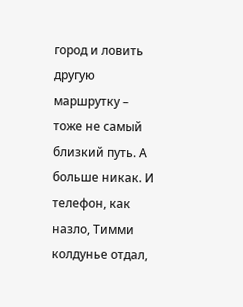город и ловить другую маршрутку – тоже не самый близкий путь. А больше никак. И телефон, как назло, Тимми колдунье отдал,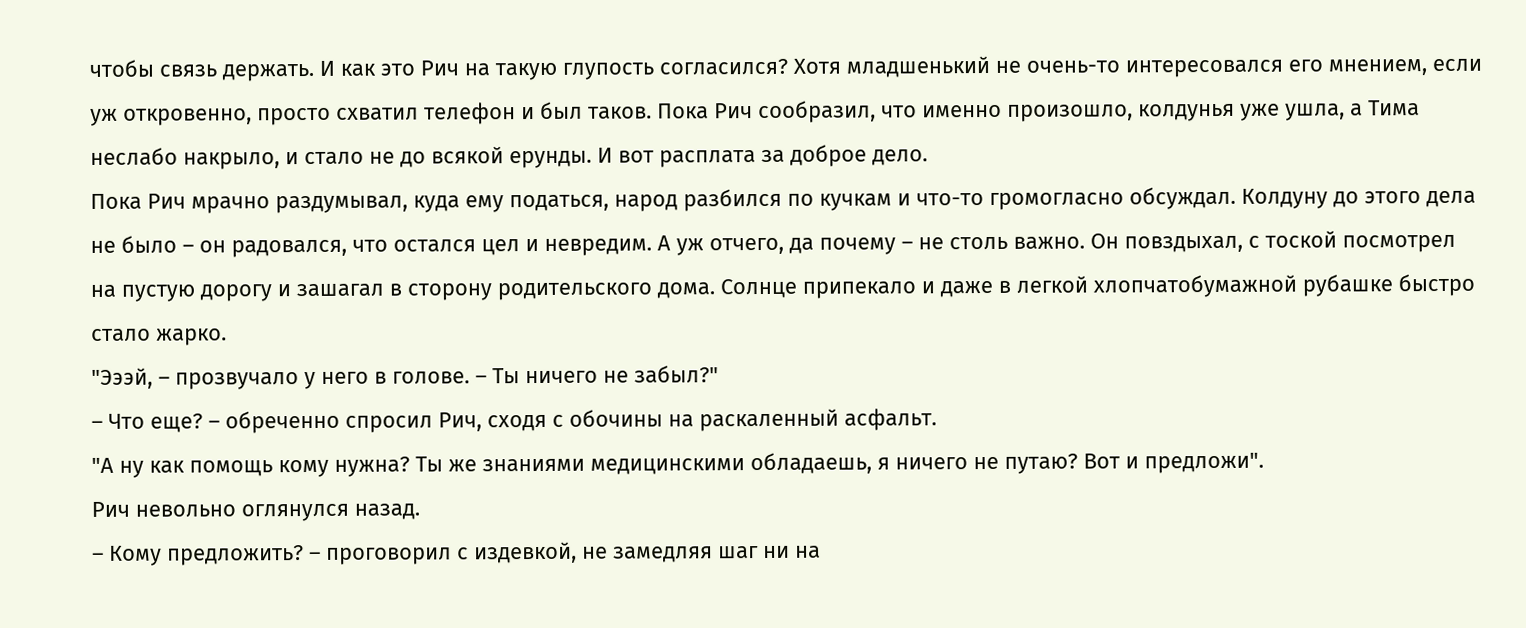чтобы связь держать. И как это Рич на такую глупость согласился? Хотя младшенький не очень-то интересовался его мнением, если уж откровенно, просто схватил телефон и был таков. Пока Рич сообразил, что именно произошло, колдунья уже ушла, а Тима неслабо накрыло, и стало не до всякой ерунды. И вот расплата за доброе дело.
Пока Рич мрачно раздумывал, куда ему податься, народ разбился по кучкам и что-то громогласно обсуждал. Колдуну до этого дела не было – он радовался, что остался цел и невредим. А уж отчего, да почему – не столь важно. Он повздыхал, с тоской посмотрел на пустую дорогу и зашагал в сторону родительского дома. Солнце припекало и даже в легкой хлопчатобумажной рубашке быстро стало жарко.
"Эээй, – прозвучало у него в голове. – Ты ничего не забыл?"
– Что еще? – обреченно спросил Рич, сходя с обочины на раскаленный асфальт.
"А ну как помощь кому нужна? Ты же знаниями медицинскими обладаешь, я ничего не путаю? Вот и предложи".
Рич невольно оглянулся назад.
– Кому предложить? – проговорил с издевкой, не замедляя шаг ни на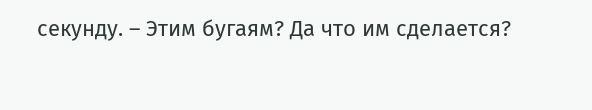секунду. – Этим бугаям? Да что им сделается?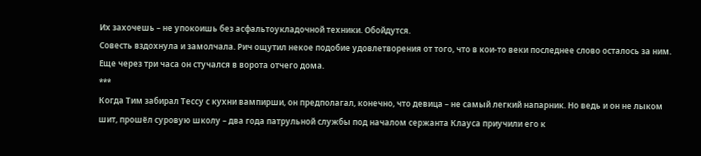Их захочешь – не упокоишь без асфальтоукладочной техники. Обойдутся.
Совесть вздохнула и замолчала. Рич ощутил некое подобие удовлетворения от того, что в кои-то веки последнее слово осталось за ним.
Еще через три часа он стучался в ворота отчего дома.
***
Когда Тим забирал Тессу с кухни вампирши, он предполагал, конечно, что девица – не самый легкий напарник. Но ведь и он не лыком шит, прошёл суровую школу – два года патрульной службы под началом сержанта Клауса приучили его к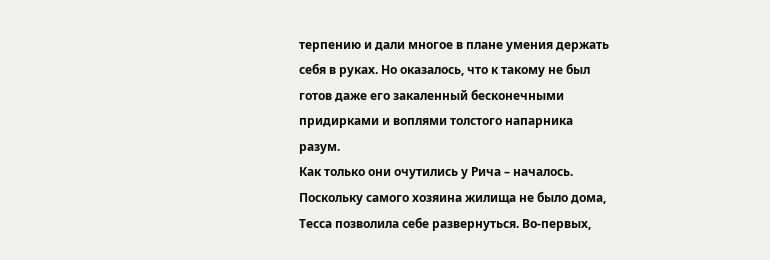терпению и дали многое в плане умения держать себя в руках. Но оказалось, что к такому не был готов даже его закаленный бесконечными придирками и воплями толстого напарника разум.
Как только они очутились у Рича – началось. Поскольку самого хозяина жилища не было дома, Тесса позволила себе развернуться. Во-первых,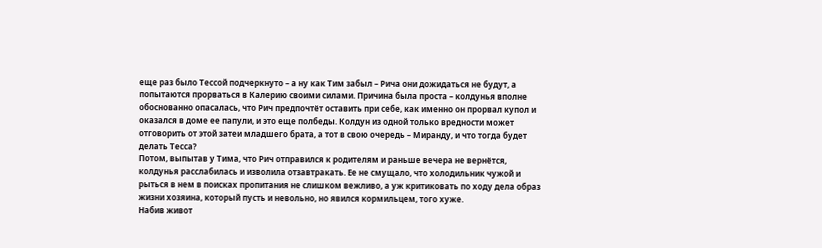еще раз было Тессой подчеркнуто – а ну как Тим забыл – Рича они дожидаться не будут, а попытаются прорваться в Калерию своими силами. Причина была проста – колдунья вполне обоснованно опасалась, что Рич предпочтёт оставить при себе, как именно он прорвал купол и оказался в доме ее папули, и это еще полбеды. Колдун из одной только вредности может отговорить от этой затеи младшего брата, а тот в свою очередь – Миранду, и что тогда будет делать Тесса?
Потом, выпытав у Тима, что Рич отправился к родителям и раньше вечера не вернётся, колдунья расслабилась и изволила отзавтракать. Ее не смущало, что холодильник чужой и рыться в нем в поисках пропитания не слишком вежливо, а уж критиковать по ходу дела образ жизни хозяина, который пусть и невольно, но явился кормильцем, того хуже.
Набив живот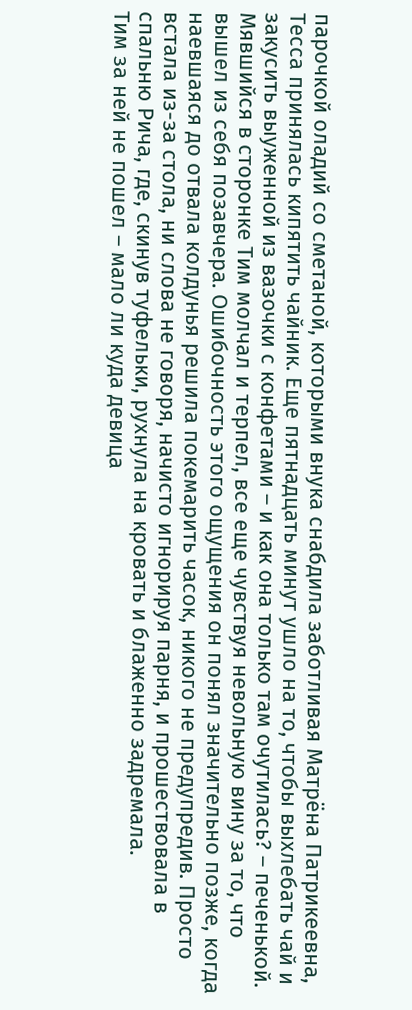парочкой оладий со сметаной, которыми внука снабдила заботливая Матрёна Патрикеевна, Тесса принялась кипятить чайник. Еще пятнадцать минут ушло на то, чтобы выхлебать чай и закусить выуженной из вазочки с конфетами – и как она только там очутилась? – печенькой. Мявшийся в сторонке Тим молчал и терпел, все еще чувствуя невольную вину за то, что вышел из себя позавчера. Ошибочность этого ощущения он понял значительно позже, когда наевшаяся до отвала колдунья решила покемарить часок, никого не предупредив. Просто встала из-за стола, ни слова не говоря, начисто игнорируя парня, и прошествовала в спальню Рича, где, скинув туфельки, рухнула на кровать и блаженно задремала.
Тим за ней не пошел – мало ли куда девица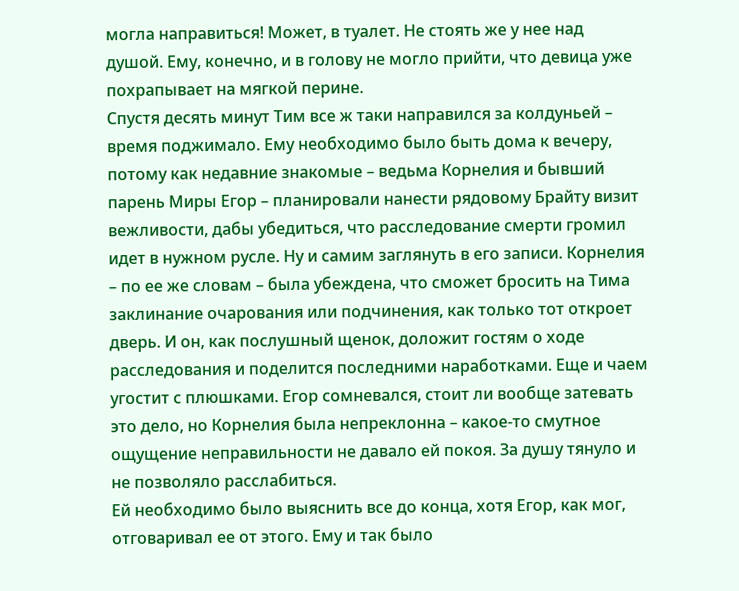могла направиться! Может, в туалет. Не стоять же у нее над душой. Ему, конечно, и в голову не могло прийти, что девица уже похрапывает на мягкой перине.
Спустя десять минут Тим все ж таки направился за колдуньей – время поджимало. Ему необходимо было быть дома к вечеру, потому как недавние знакомые – ведьма Корнелия и бывший парень Миры Егор – планировали нанести рядовому Брайту визит вежливости, дабы убедиться, что расследование смерти громил идет в нужном русле. Ну и самим заглянуть в его записи. Корнелия – по ее же словам – была убеждена, что сможет бросить на Тима заклинание очарования или подчинения, как только тот откроет дверь. И он, как послушный щенок, доложит гостям о ходе расследования и поделится последними наработками. Еще и чаем угостит с плюшками. Егор сомневался, стоит ли вообще затевать это дело, но Корнелия была непреклонна – какое-то смутное ощущение неправильности не давало ей покоя. За душу тянуло и не позволяло расслабиться.
Ей необходимо было выяснить все до конца, хотя Егор, как мог, отговаривал ее от этого. Ему и так было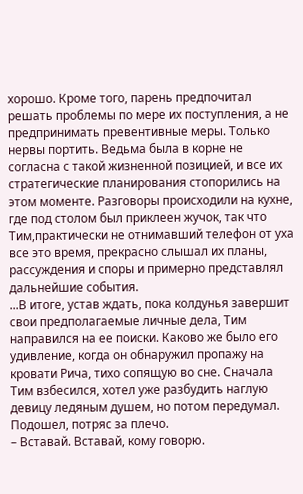хорошо. Кроме того, парень предпочитал решать проблемы по мере их поступления, а не предпринимать превентивные меры. Только нервы портить. Ведьма была в корне не согласна с такой жизненной позицией, и все их стратегические планирования стопорились на этом моменте. Разговоры происходили на кухне, где под столом был приклеен жучок, так что Тим,практически не отнимавший телефон от уха все это время, прекрасно слышал их планы, рассуждения и споры и примерно представлял дальнейшие события.
...В итоге, устав ждать, пока колдунья завершит свои предполагаемые личные дела, Тим направился на ее поиски. Каково же было его удивление, когда он обнаружил пропажу на кровати Рича, тихо сопящую во сне. Сначала Тим взбесился, хотел уже разбудить наглую девицу ледяным душем, но потом передумал.
Подошел, потряс за плечо.
– Вставай. Вставай, кому говорю.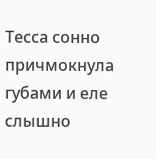Тесса сонно причмокнула губами и еле слышно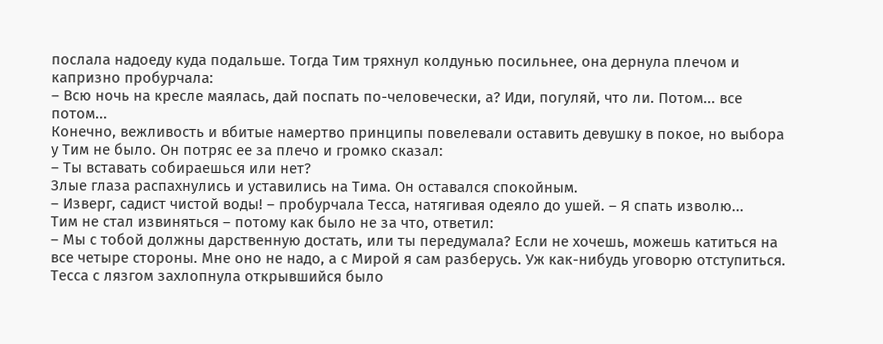послала надоеду куда подальше. Тогда Тим тряхнул колдунью посильнее, она дернула плечом и капризно пробурчала:
– Всю ночь на кресле маялась, дай поспать по-человечески, а? Иди, погуляй, что ли. Потом... все потом...
Конечно, вежливость и вбитые намертво принципы повелевали оставить девушку в покое, но выбора у Тим не было. Он потряс ее за плечо и громко сказал:
– Ты вставать собираешься или нет?
Злые глаза распахнулись и уставились на Тима. Он оставался спокойным.
– Изверг, садист чистой воды! – пробурчала Тесса, натягивая одеяло до ушей. – Я спать изволю...
Тим не стал извиняться – потому как было не за что, ответил:
– Мы с тобой должны дарственную достать, или ты передумала? Если не хочешь, можешь катиться на все четыре стороны. Мне оно не надо, а с Мирой я сам разберусь. Уж как-нибудь уговорю отступиться.
Тесса с лязгом захлопнула открывшийся было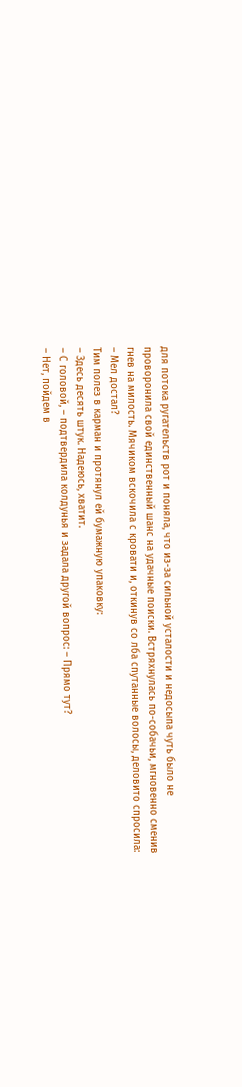для потока ругательств рот и поняла, что из-за сильной усталости и недосыпа чуть было не проворонила свой единственный шанс на удачные поиски. Встряхнулась по-собачьи, мгновенно сменив гнев на милость. Мячиком вскочила с кровати и, откинув со лба спутанные волосы, деловито спросила:
– Мел достал?
Тим полез в карман и протянул ей бумажную упаковку:
– Здесь десять штук. Надеюсь, хватит.
– С головой, – подтвердила колдунья и задала другой вопрос: – Прямо тут?
– Нет, пойдем в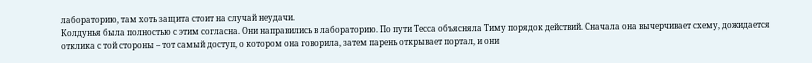лабораторию, там хоть защита стоит на случай неудачи.
Колдунья была полностью с этим согласна. Они направились в лабораторию. По пути Тесса объясняла Тиму порядок действий. Сначала она вычерчивает схему, дожидается отклика с той стороны – тот самый доступ, о котором она говорила, затем парень открывает портал, и они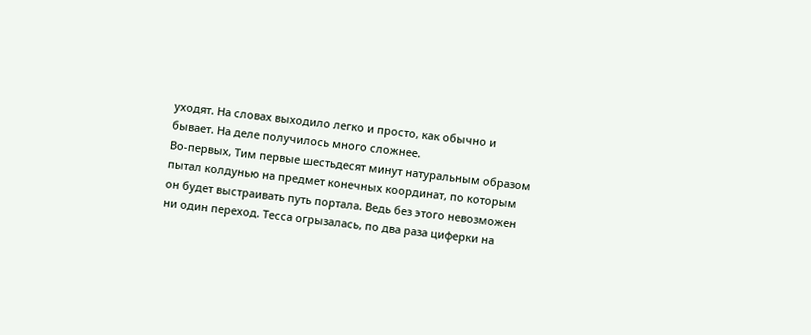уходят. На словах выходило легко и просто, как обычно и бывает. На деле получилось много сложнее.
Во-первых, Тим первые шестьдесят минут натуральным образом пытал колдунью на предмет конечных координат, по которым он будет выстраивать путь портала. Ведь без этого невозможен ни один переход. Тесса огрызалась, по два раза циферки на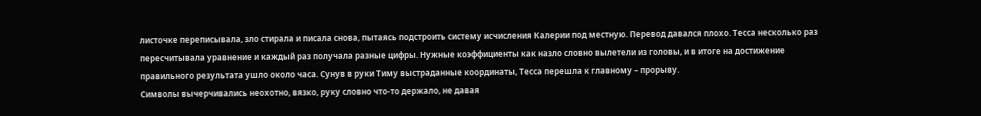листочке переписывала, зло стирала и писала снова, пытаясь подстроить систему исчисления Калерии под местную. Перевод давался плохо. Тесса несколько раз пересчитывала уравнение и каждый раз получала разные цифры. Нужные коэффициенты как назло словно вылетели из головы, и в итоге на достижение правильного результата ушло около часа. Сунув в руки Тиму выстраданные координаты, Тесса перешла к главному – прорыву.
Символы вычерчивались неохотно, вязко, руку словно что-то держало, не давая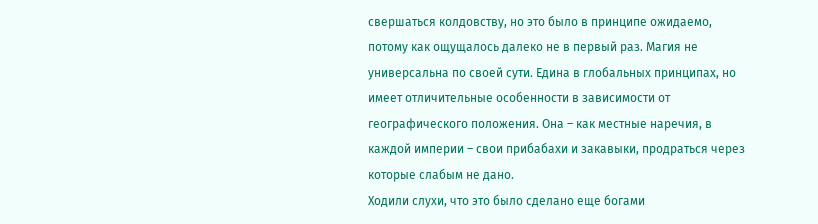свершаться колдовству, но это было в принципе ожидаемо, потому как ощущалось далеко не в первый раз. Магия не универсальна по своей сути. Едина в глобальных принципах, но имеет отличительные особенности в зависимости от географического положения. Она – как местные наречия, в каждой империи – свои прибабахи и закавыки, продраться через которые слабым не дано.
Ходили слухи, что это было сделано еще богами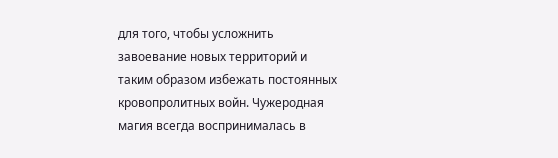для того, чтобы усложнить завоевание новых территорий и таким образом избежать постоянных кровопролитных войн. Чужеродная магия всегда воспринималась в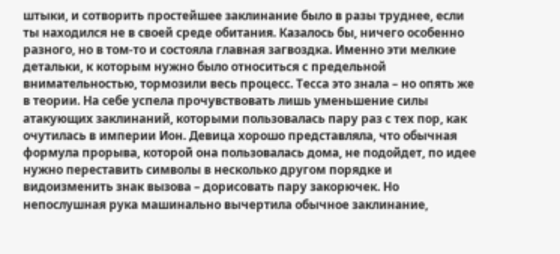штыки, и сотворить простейшее заклинание было в разы труднее, если ты находился не в своей среде обитания. Казалось бы, ничего особенно разного, но в том-то и состояла главная загвоздка. Именно эти мелкие детальки, к которым нужно было относиться с предельной внимательностью, тормозили весь процесс. Тесса это знала – но опять же в теории. На себе успела прочувствовать лишь уменьшение силы атакующих заклинаний, которыми пользовалась пару раз с тех пор, как очутилась в империи Ион. Девица хорошо представляла, что обычная формула прорыва, которой она пользовалась дома, не подойдет, по идее нужно переставить символы в несколько другом порядке и видоизменить знак вызова – дорисовать пару закорючек. Но непослушная рука машинально вычертила обычное заклинание,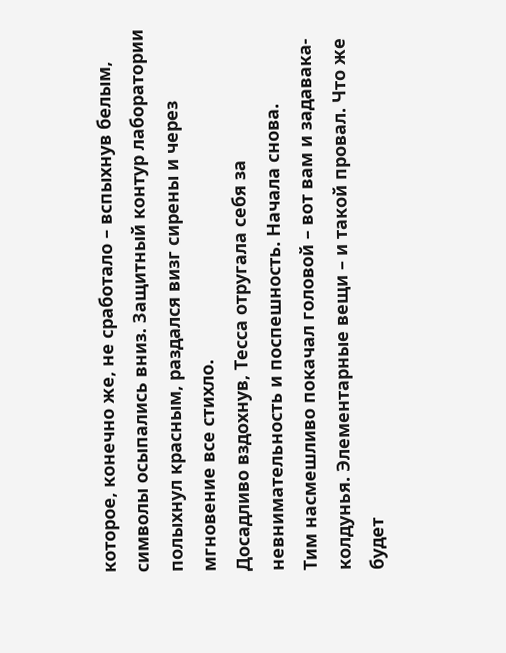которое, конечно же, не сработало – вспыхнув белым, символы осыпались вниз. Защитный контур лаборатории полыхнул красным, раздался визг сирены и через мгновение все стихло.
Досадливо вздохнув, Тесса отругала себя за невнимательность и поспешность. Начала снова.
Тим насмешливо покачал головой – вот вам и задавака-колдунья. Элементарные вещи – и такой провал. Что же будет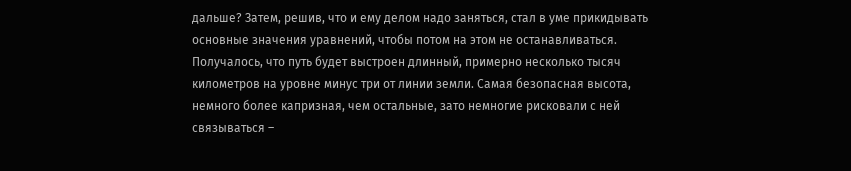дальше? Затем, решив, что и ему делом надо заняться, стал в уме прикидывать основные значения уравнений, чтобы потом на этом не останавливаться. Получалось, что путь будет выстроен длинный, примерно несколько тысяч километров на уровне минус три от линии земли. Самая безопасная высота, немного более капризная, чем остальные, зато немногие рисковали с ней связываться –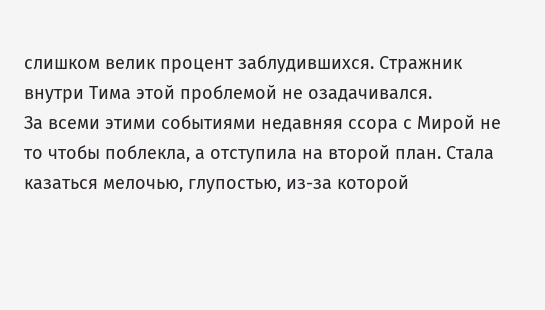слишком велик процент заблудившихся. Стражник внутри Тима этой проблемой не озадачивался.
За всеми этими событиями недавняя ссора с Мирой не то чтобы поблекла, а отступила на второй план. Стала казаться мелочью, глупостью, из-за которой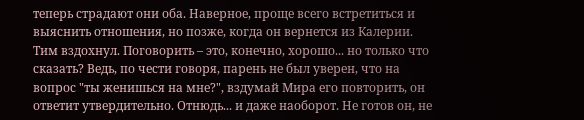теперь страдают они оба. Наверное, проще всего встретиться и выяснить отношения, но позже, когда он вернется из Калерии.
Тим вздохнул. Поговорить – это, конечно, хорошо... но только что сказать? Ведь, по чести говоря, парень не был уверен, что на вопрос "ты женишься на мне?", вздумай Мира его повторить, он ответит утвердительно. Отнюдь... и даже наоборот. Не готов он, не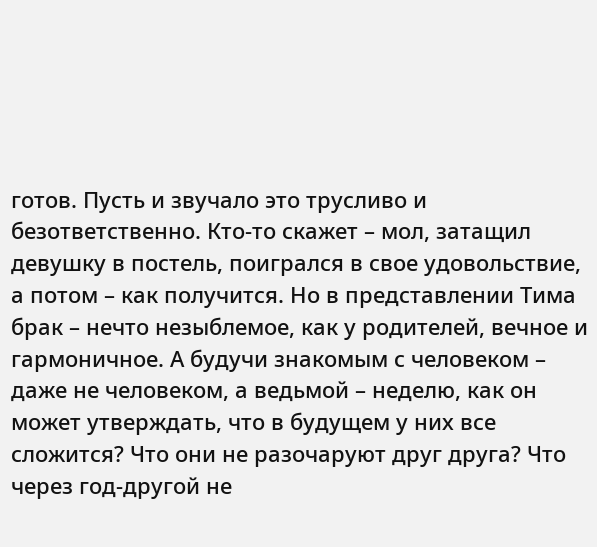готов. Пусть и звучало это трусливо и безответственно. Кто-то скажет – мол, затащил девушку в постель, поигрался в свое удовольствие, а потом – как получится. Но в представлении Тима брак – нечто незыблемое, как у родителей, вечное и гармоничное. А будучи знакомым с человеком – даже не человеком, а ведьмой – неделю, как он может утверждать, что в будущем у них все сложится? Что они не разочаруют друг друга? Что через год-другой не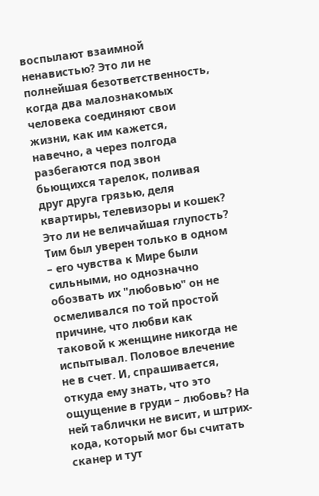воспылают взаимной ненавистью? Это ли не полнейшая безответственность, когда два малознакомых человека соединяют свои жизни, как им кажется, навечно, а через полгода разбегаются под звон бьющихся тарелок, поливая друг друга грязью, деля квартиры, телевизоры и кошек? Это ли не величайшая глупость?
Тим был уверен только в одном – его чувства к Мире были сильными, но однозначно обозвать их "любовью" он не осмеливался по той простой причине, что любви как таковой к женщине никогда не испытывал. Половое влечение не в счет. И, спрашивается, откуда ему знать, что это ощущение в груди – любовь? На ней таблички не висит, и штрих-кода, который мог бы считать сканер и тут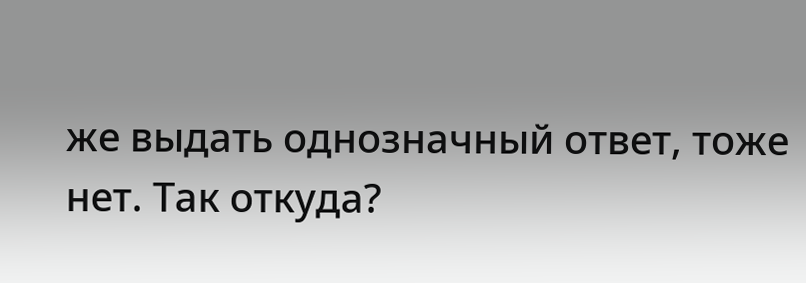же выдать однозначный ответ, тоже нет. Так откуда?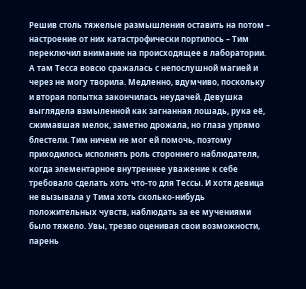Решив столь тяжелые размышления оставить на потом – настроение от них катастрофически портилось – Тим переключил внимание на происходящее в лаборатории.
А там Тесса вовсю сражалась с непослушной магией и через не могу творила. Медленно, вдумчиво, поскольку и вторая попытка закончилась неудачей. Девушка выглядела взмыленной как загнанная лошадь, рука её, сжимавшая мелок, заметно дрожала, но глаза упрямо блестели. Тим ничем не мог ей помочь, поэтому приходилось исполнять роль стороннего наблюдателя, когда элементарное внутреннее уважение к себе требовало сделать хоть что-то для Тессы. И хотя девица не вызывала у Тима хоть сколько-нибудь положительных чувств, наблюдать за ее мучениями было тяжело. Увы, трезво оценивая свои возможности, парень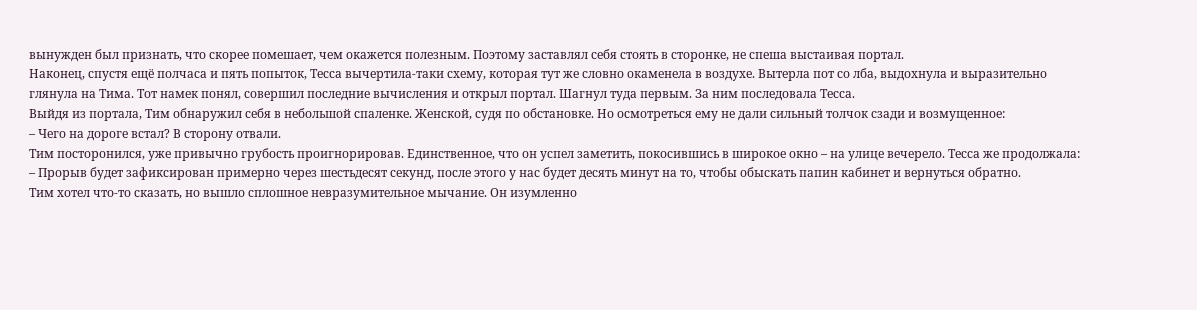вынужден был признать, что скорее помешает, чем окажется полезным. Поэтому заставлял себя стоять в сторонке, не спеша выстаивая портал.
Наконец, спустя ещё полчаса и пять попыток, Тесса вычертила-таки схему, которая тут же словно окаменела в воздухе. Вытерла пот со лба, выдохнула и выразительно глянула на Тима. Тот намек понял, совершил последние вычисления и открыл портал. Шагнул туда первым. За ним последовала Тесса.
Выйдя из портала, Тим обнаружил себя в небольшой спаленке. Женской, судя по обстановке. Но осмотреться ему не дали сильный толчок сзади и возмущенное:
– Чего на дороге встал? В сторону отвали.
Тим посторонился, уже привычно грубость проигнорировав. Единственное, что он успел заметить, покосившись в широкое окно – на улице вечерело. Тесса же продолжала:
– Прорыв будет зафиксирован примерно через шестьдесят секунд, после этого у нас будет десять минут на то, чтобы обыскать папин кабинет и вернуться обратно.
Тим хотел что-то сказать, но вышло сплошное невразумительное мычание. Он изумленно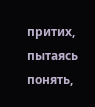притих, пытаясь понять,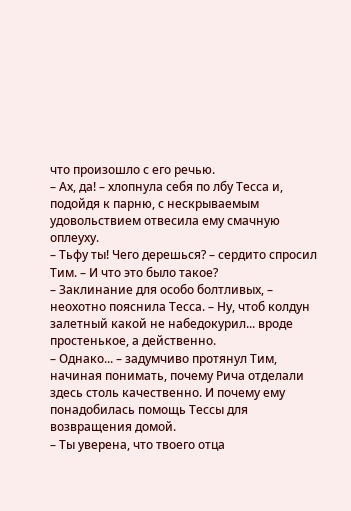что произошло с его речью.
– Ах, да! – хлопнула себя по лбу Тесса и, подойдя к парню, с нескрываемым удовольствием отвесила ему смачную оплеуху.
– Тьфу ты! Чего дерешься? – сердито спросил Тим. – И что это было такое?
– Заклинание для особо болтливых, – неохотно пояснила Тесса. – Ну, чтоб колдун залетный какой не набедокурил... вроде простенькое, а действенно.
– Однако... – задумчиво протянул Тим, начиная понимать, почему Рича отделали здесь столь качественно. И почему ему понадобилась помощь Тессы для возвращения домой.
– Ты уверена, что твоего отца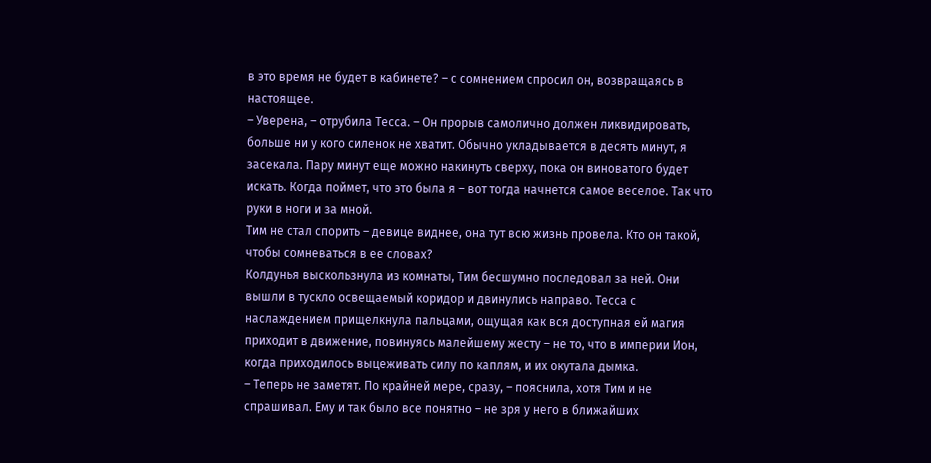в это время не будет в кабинете? – с сомнением спросил он, возвращаясь в настоящее.
– Уверена, – отрубила Тесса. – Он прорыв самолично должен ликвидировать, больше ни у кого силенок не хватит. Обычно укладывается в десять минут, я засекала. Пару минут еще можно накинуть сверху, пока он виноватого будет искать. Когда поймет, что это была я – вот тогда начнется самое веселое. Так что руки в ноги и за мной.
Тим не стал спорить – девице виднее, она тут всю жизнь провела. Кто он такой, чтобы сомневаться в ее словах?
Колдунья выскользнула из комнаты, Тим бесшумно последовал за ней. Они вышли в тускло освещаемый коридор и двинулись направо. Тесса с наслаждением прищелкнула пальцами, ощущая как вся доступная ей магия приходит в движение, повинуясь малейшему жесту – не то, что в империи Ион, когда приходилось выцеживать силу по каплям, и их окутала дымка.
– Теперь не заметят. По крайней мере, сразу, – пояснила, хотя Тим и не спрашивал. Ему и так было все понятно – не зря у него в ближайших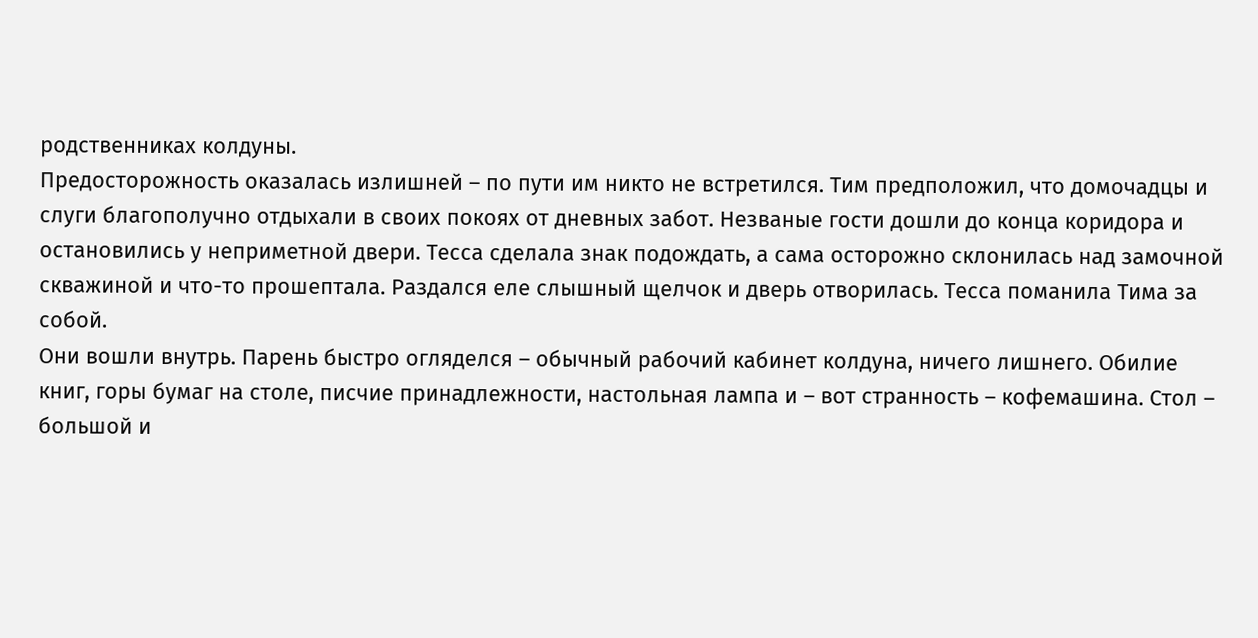родственниках колдуны.
Предосторожность оказалась излишней – по пути им никто не встретился. Тим предположил, что домочадцы и слуги благополучно отдыхали в своих покоях от дневных забот. Незваные гости дошли до конца коридора и остановились у неприметной двери. Тесса сделала знак подождать, а сама осторожно склонилась над замочной скважиной и что-то прошептала. Раздался еле слышный щелчок и дверь отворилась. Тесса поманила Тима за собой.
Они вошли внутрь. Парень быстро огляделся – обычный рабочий кабинет колдуна, ничего лишнего. Обилие книг, горы бумаг на столе, писчие принадлежности, настольная лампа и – вот странность – кофемашина. Стол – большой и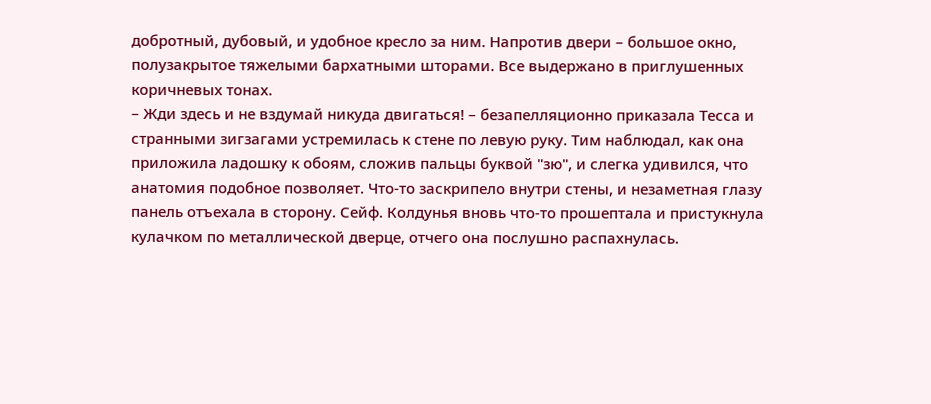добротный, дубовый, и удобное кресло за ним. Напротив двери – большое окно, полузакрытое тяжелыми бархатными шторами. Все выдержано в приглушенных коричневых тонах.
– Жди здесь и не вздумай никуда двигаться! – безапелляционно приказала Тесса и странными зигзагами устремилась к стене по левую руку. Тим наблюдал, как она приложила ладошку к обоям, сложив пальцы буквой "зю", и слегка удивился, что анатомия подобное позволяет. Что-то заскрипело внутри стены, и незаметная глазу панель отъехала в сторону. Сейф. Колдунья вновь что-то прошептала и пристукнула кулачком по металлической дверце, отчего она послушно распахнулась.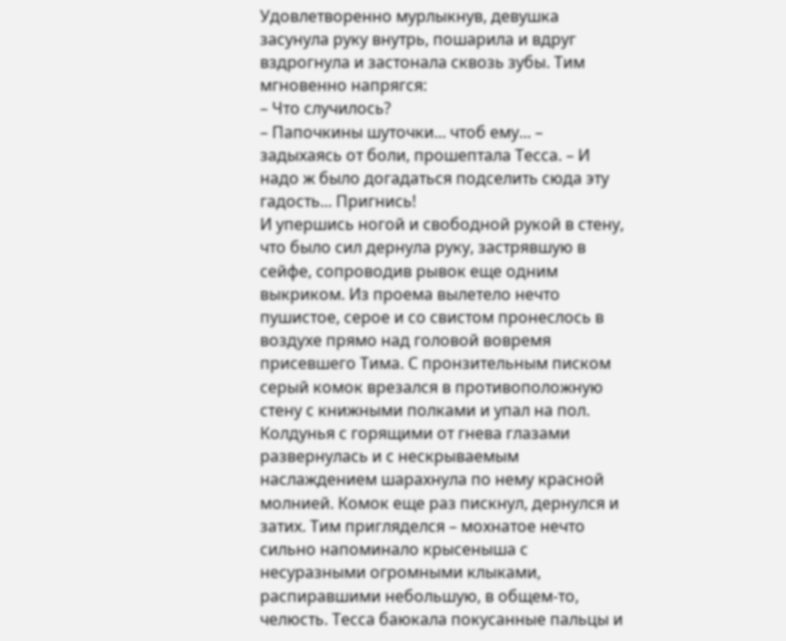Удовлетворенно мурлыкнув, девушка засунула руку внутрь, пошарила и вдруг вздрогнула и застонала сквозь зубы. Тим мгновенно напрягся:
– Что случилось?
– Папочкины шуточки... чтоб ему... – задыхаясь от боли, прошептала Тесса. – И надо ж было догадаться подселить сюда эту гадость... Пригнись!
И упершись ногой и свободной рукой в стену, что было сил дернула руку, застрявшую в сейфе, сопроводив рывок еще одним выкриком. Из проема вылетело нечто пушистое, серое и со свистом пронеслось в воздухе прямо над головой вовремя присевшего Тима. С пронзительным писком серый комок врезался в противоположную стену с книжными полками и упал на пол. Колдунья с горящими от гнева глазами развернулась и с нескрываемым наслаждением шарахнула по нему красной молнией. Комок еще раз пискнул, дернулся и затих. Тим пригляделся – мохнатое нечто сильно напоминало крысеныша с несуразными огромными клыками, распиравшими небольшую, в общем-то, челюсть. Тесса баюкала покусанные пальцы и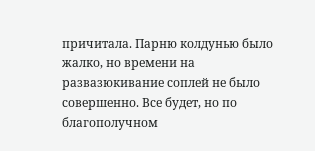причитала. Парню колдунью было жалко, но времени на развазюкивание соплей не было совершенно. Все будет, но по благополучном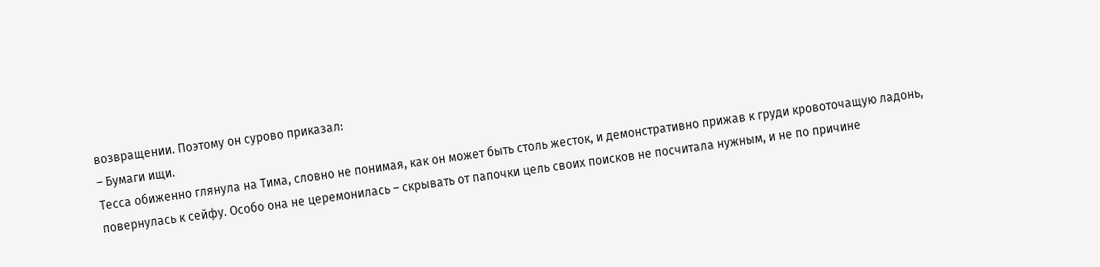возвращении. Поэтому он сурово приказал:
– Бумаги ищи.
Тесса обиженно глянула на Тима, словно не понимая, как он может быть столь жесток, и демонстративно прижав к груди кровоточащую ладонь, повернулась к сейфу. Особо она не церемонилась – скрывать от папочки цель своих поисков не посчитала нужным, и не по причине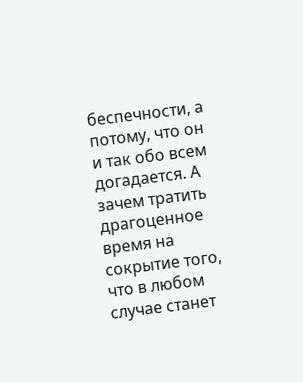беспечности, а потому, что он и так обо всем догадается. А зачем тратить драгоценное время на сокрытие того, что в любом случае станет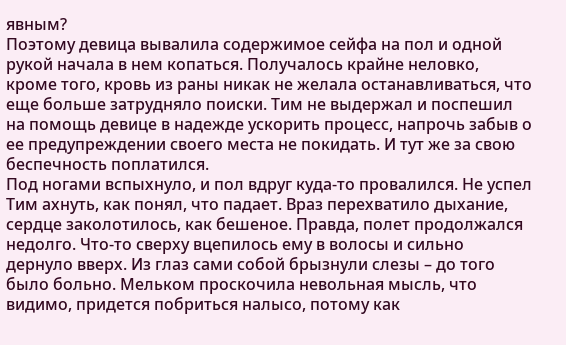явным?
Поэтому девица вывалила содержимое сейфа на пол и одной рукой начала в нем копаться. Получалось крайне неловко, кроме того, кровь из раны никак не желала останавливаться, что еще больше затрудняло поиски. Тим не выдержал и поспешил на помощь девице в надежде ускорить процесс, напрочь забыв о ее предупреждении своего места не покидать. И тут же за свою беспечность поплатился.
Под ногами вспыхнуло, и пол вдруг куда-то провалился. Не успел Тим ахнуть, как понял, что падает. Враз перехватило дыхание, сердце заколотилось, как бешеное. Правда, полет продолжался недолго. Что-то сверху вцепилось ему в волосы и сильно дернуло вверх. Из глаз сами собой брызнули слезы – до того было больно. Мельком проскочила невольная мысль, что видимо, придется побриться налысо, потому как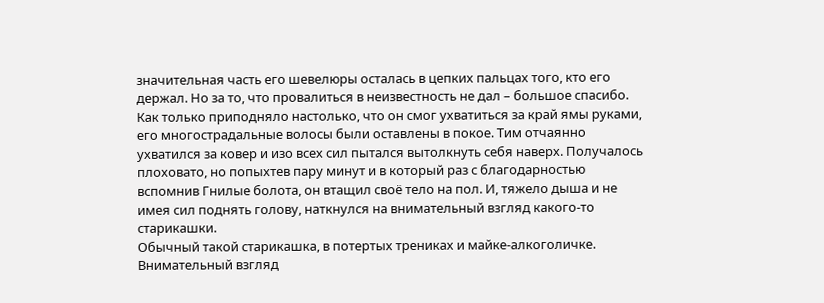значительная часть его шевелюры осталась в цепких пальцах того, кто его держал. Но за то, что провалиться в неизвестность не дал – большое спасибо. Как только приподняло настолько, что он смог ухватиться за край ямы руками, его многострадальные волосы были оставлены в покое. Тим отчаянно ухватился за ковер и изо всех сил пытался вытолкнуть себя наверх. Получалось плоховато, но попыхтев пару минут и в который раз с благодарностью вспомнив Гнилые болота, он втащил своё тело на пол. И, тяжело дыша и не имея сил поднять голову, наткнулся на внимательный взгляд какого-то старикашки.
Обычный такой старикашка, в потертых трениках и майке-алкоголичке. Внимательный взгляд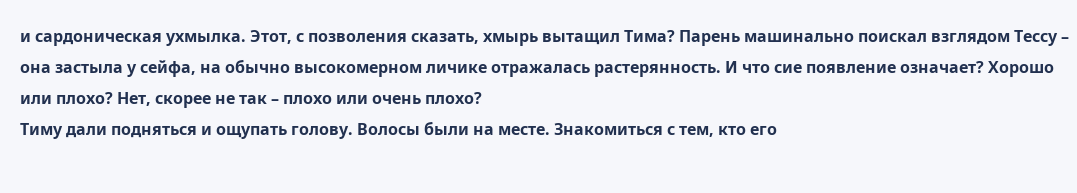и сардоническая ухмылка. Этот, с позволения сказать, хмырь вытащил Тима? Парень машинально поискал взглядом Тессу – она застыла у сейфа, на обычно высокомерном личике отражалась растерянность. И что сие появление означает? Хорошо или плохо? Нет, скорее не так – плохо или очень плохо?
Тиму дали подняться и ощупать голову. Волосы были на месте. Знакомиться с тем, кто его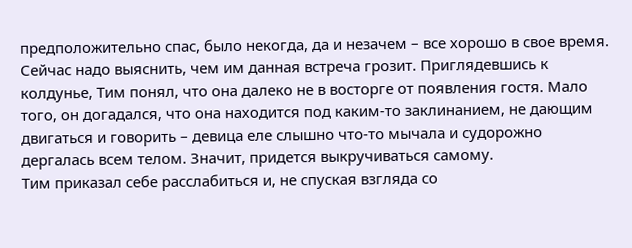предположительно спас, было некогда, да и незачем – все хорошо в свое время. Сейчас надо выяснить, чем им данная встреча грозит. Приглядевшись к колдунье, Тим понял, что она далеко не в восторге от появления гостя. Мало того, он догадался, что она находится под каким-то заклинанием, не дающим двигаться и говорить – девица еле слышно что-то мычала и судорожно дергалась всем телом. Значит, придется выкручиваться самому.
Тим приказал себе расслабиться и, не спуская взгляда со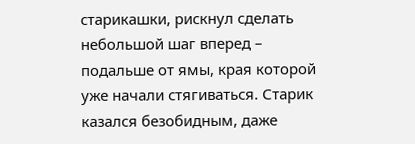старикашки, рискнул сделать небольшой шаг вперед – подальше от ямы, края которой уже начали стягиваться. Старик казался безобидным, даже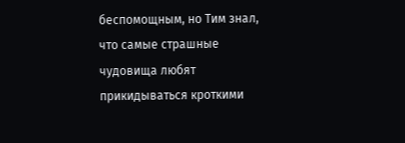беспомощным, но Тим знал, что самые страшные чудовища любят прикидываться кроткими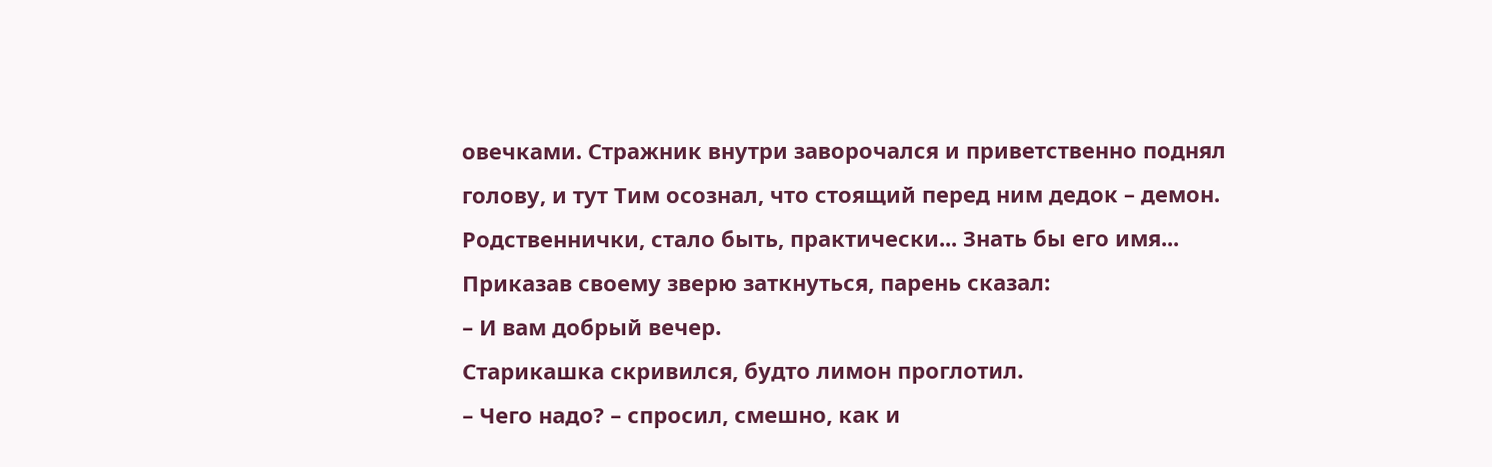овечками. Стражник внутри заворочался и приветственно поднял голову, и тут Тим осознал, что стоящий перед ним дедок – демон. Родственнички, стало быть, практически... Знать бы его имя...
Приказав своему зверю заткнуться, парень сказал:
– И вам добрый вечер.
Старикашка скривился, будто лимон проглотил.
– Чего надо? – спросил, смешно, как и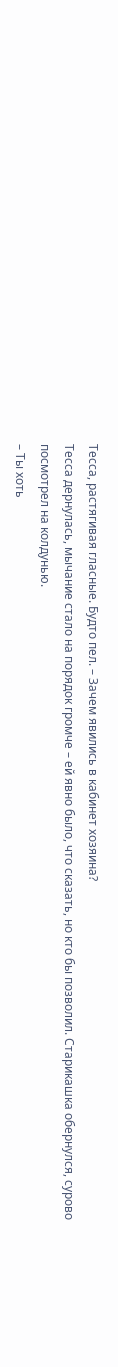Тесса, растягивая гласные. Будто пел. – Зачем явились в кабинет хозяина?
Тесса дернулась, мычание стало на порядок громче – ей явно было, что сказать, но кто бы позволил. Старикашка обернулся, сурово посмотрел на колдунью.
– Ты хоть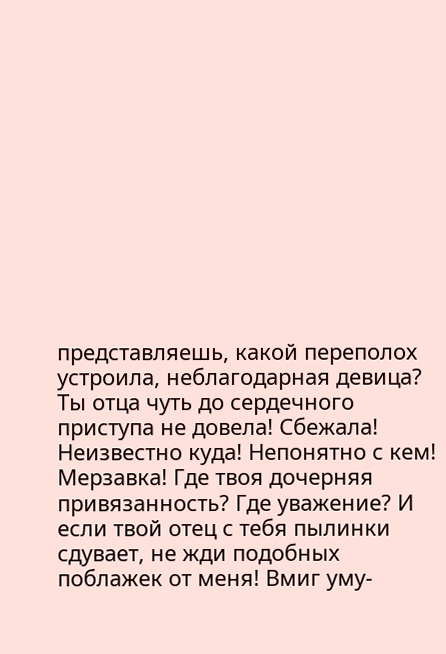представляешь, какой переполох устроила, неблагодарная девица? Ты отца чуть до сердечного приступа не довела! Сбежала! Неизвестно куда! Непонятно с кем! Мерзавка! Где твоя дочерняя привязанность? Где уважение? И если твой отец с тебя пылинки сдувает, не жди подобных поблажек от меня! Вмиг уму-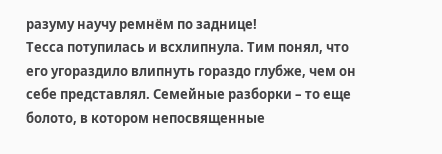разуму научу ремнём по заднице!
Тесса потупилась и всхлипнула. Тим понял, что его угораздило влипнуть гораздо глубже, чем он себе представлял. Семейные разборки – то еще болото, в котором непосвященные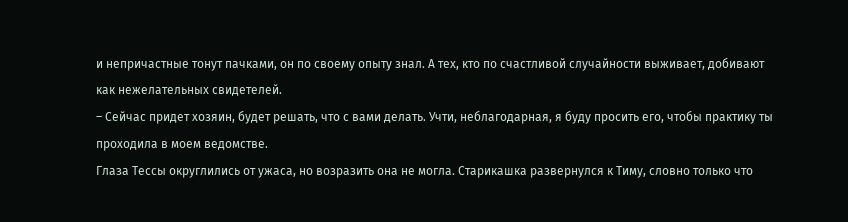и непричастные тонут пачками, он по своему опыту знал. А тех, кто по счастливой случайности выживает, добивают как нежелательных свидетелей.
– Сейчас придет хозяин, будет решать, что с вами делать. Учти, неблагодарная, я буду просить его, чтобы практику ты проходила в моем ведомстве.
Глаза Тессы округлились от ужаса, но возразить она не могла. Старикашка развернулся к Тиму, словно только что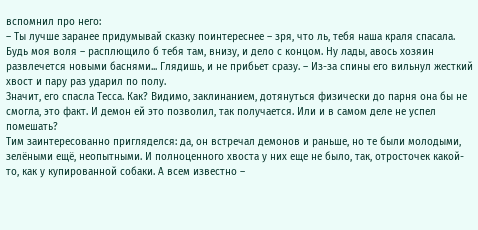вспомнил про него:
– Ты лучше заранее придумывай сказку поинтереснее – зря, что ль, тебя наша краля спасала. Будь моя воля – расплющило б тебя там, внизу, и дело с концом. Ну лады, авось хозяин развлечется новыми баснями... Глядишь, и не прибьет сразу. – Из-за спины его вильнул жесткий хвост и пару раз ударил по полу.
Значит, его спасла Тесса. Как? Видимо, заклинанием, дотянуться физически до парня она бы не смогла, это факт. И демон ей это позволил, так получается. Или и в самом деле не успел помешать?
Тим заинтересованно пригляделся: да, он встречал демонов и раньше, но те были молодыми, зелёными ещё, неопытными. И полноценного хвоста у них еще не было, так, отросточек какой-то, как у купированной собаки. А всем известно –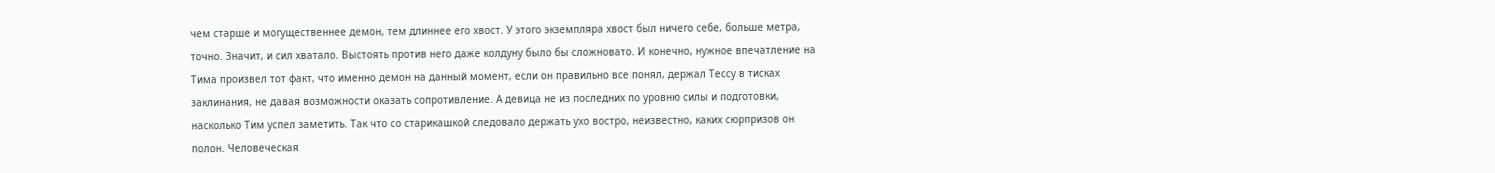чем старше и могущественнее демон, тем длиннее его хвост. У этого экземпляра хвост был ничего себе, больше метра, точно. Значит, и сил хватало. Выстоять против него даже колдуну было бы сложновато. И конечно, нужное впечатление на Тима произвел тот факт, что именно демон на данный момент, если он правильно все понял, держал Тессу в тисках заклинания, не давая возможности оказать сопротивление. А девица не из последних по уровню силы и подготовки, насколько Тим успел заметить. Так что со старикашкой следовало держать ухо востро, неизвестно, каких сюрпризов он полон. Человеческая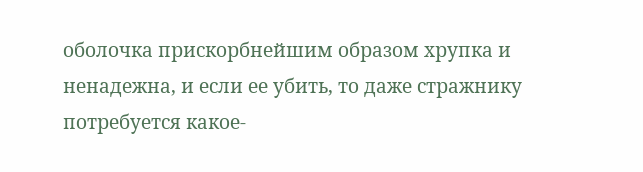оболочка прискорбнейшим образом хрупка и ненадежна, и если ее убить, то даже стражнику потребуется какое-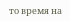то время на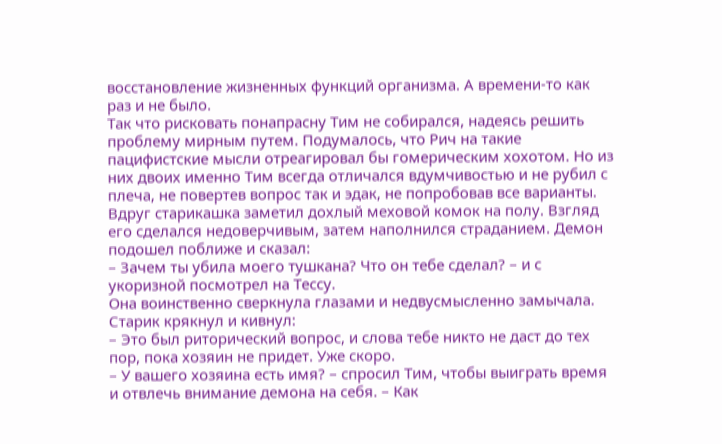восстановление жизненных функций организма. А времени-то как раз и не было.
Так что рисковать понапрасну Тим не собирался, надеясь решить проблему мирным путем. Подумалось, что Рич на такие пацифистские мысли отреагировал бы гомерическим хохотом. Но из них двоих именно Тим всегда отличался вдумчивостью и не рубил с плеча, не повертев вопрос так и эдак, не попробовав все варианты.
Вдруг старикашка заметил дохлый меховой комок на полу. Взгляд его сделался недоверчивым, затем наполнился страданием. Демон подошел поближе и сказал:
– Зачем ты убила моего тушкана? Что он тебе сделал? – и с укоризной посмотрел на Тессу.
Она воинственно сверкнула глазами и недвусмысленно замычала. Старик крякнул и кивнул:
– Это был риторический вопрос, и слова тебе никто не даст до тех пор, пока хозяин не придет. Уже скоро.
– У вашего хозяина есть имя? – спросил Тим, чтобы выиграть время и отвлечь внимание демона на себя. – Как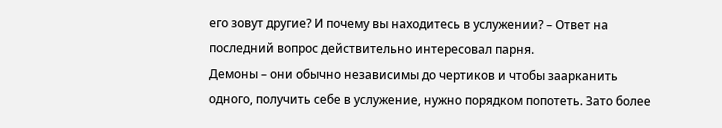его зовут другие? И почему вы находитесь в услужении? – Ответ на последний вопрос действительно интересовал парня.
Демоны – они обычно независимы до чертиков и чтобы заарканить одного, получить себе в услужение, нужно порядком попотеть. Зато более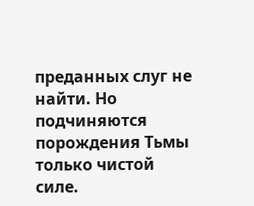преданных слуг не найти. Но подчиняются порождения Тьмы только чистой силе.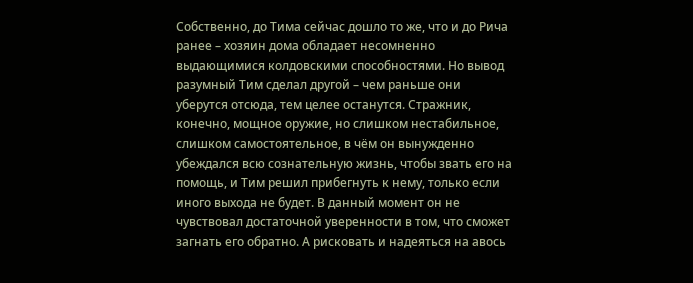Собственно, до Тима сейчас дошло то же, что и до Рича ранее – хозяин дома обладает несомненно выдающимися колдовскими способностями. Но вывод разумный Тим сделал другой – чем раньше они уберутся отсюда, тем целее останутся. Стражник, конечно, мощное оружие, но слишком нестабильное, слишком самостоятельное, в чём он вынужденно убеждался всю сознательную жизнь, чтобы звать его на помощь, и Тим решил прибегнуть к нему, только если иного выхода не будет. В данный момент он не чувствовал достаточной уверенности в том, что сможет загнать его обратно. А рисковать и надеяться на авось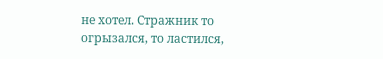не хотел. Стражник то огрызался, то ластился,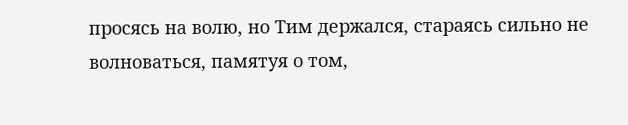просясь на волю, но Тим держался, стараясь сильно не волноваться, памятуя о том,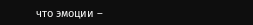что эмоции –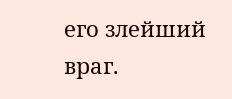его злейший враг.